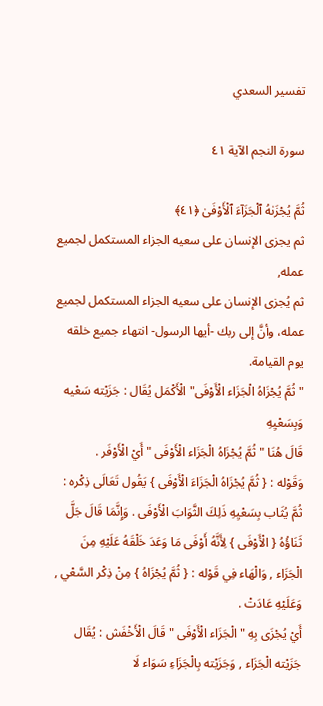تفسير السعدي

سورة النجم الآية ٤١

ثُمَّ يُجْزَىٰهُ ٱلْجَزَآءَ ٱلْأَوْفَىٰ ﴿٤١﴾
ثم يجزى الإنسان على سعيه الجزاء المستكمل لجميع عمله,
ثم يُجزى الإنسان على سعيه الجزاء المستكمل لجميع عمله، وأنَّ إلى ربك -أيها الرسول- انتهاء جميع خلقه يوم القيامة.
"ثُمَّ يُجْزَاهُ الْجَزَاء الْأَوْفَى" الْأَكْمَل يُقَال : جَزَيْته سَعْيه وَبِسَعْيِهِ
قَالَ هُنَا " ثُمَّ يُجْزَاهُ الْجَزَاء الْأَوْفَى " أَيْ الْأَوْفَر .
وَقَوْله : { ثُمَّ يُجْزَاهُ الْجَزَاءَ الْأَوْفَى } يَقُول تَعَالَى ذِكْره : ثُمَّ يُثَاب بِسَعْيِهِ ذَلِكَ الثَّوَابَ الْأَوْفَى . وَإِنَّمَا قَالَ جَلَّ ثَنَاؤُهُ { الْأَوْفَى } لِأَنَّهُ أَوْفَى مَا وَعَدَ خَلْقَهُ عَلَيْهِ مِنَ الْجَزَاء , وَالْهَاء فِي قَوْله : { ثُمَّ يُجْزَاهُ } مِنْ ذِكْر السَّعْي , وَعَلَيْهِ عَادَتْ .
أَيْ يُجْزَى بِهِ " الْجَزَاء الْأَوْفَى " قَالَ الْأَخْفَش : يُقَال جَزَيْته الْجَزَاء , وَجَزَيْته بِالْجَزَاءِ سَوَاء لَا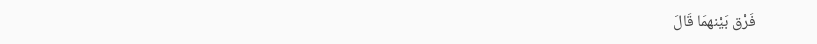فَرْق بَيْنهمَا قَالَ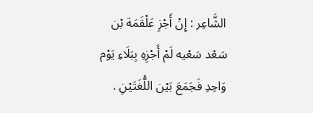الشَّاعِر : إِنْ أَجْزِ عَلْقَمَة بْن سَعْد سَعْيه لَمْ أَجْزِهِ بِبَلَاءِ يَوْم وَاحِدِ فَجَمَعَ بَيْن اللُّغَتَيْنِ .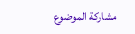مشاركة الموضوع